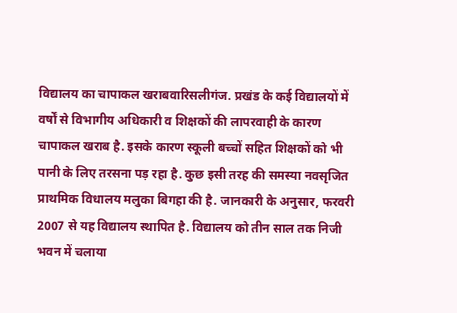विद्यालय का चापाकल खराबवारिसलीगंज. प्रखंड के कई विद्यालयों में वर्षों से विभागीय अधिकारी व शिक्षकों की लापरवाही के कारण चापाकल खराब है. इसके कारण स्कूली बच्चों सहित शिक्षकों को भी पानी के लिए तरसना पड़ रहा है. कुछ इसी तरह की समस्या नवसृजित प्राथमिक विधालय मलुका बिगहा की है. जानकारी के अनुसार, फरवरी 2007 से यह विद्यालय स्थापित है. विद्यालय को तीन साल तक निजी भवन में चलाया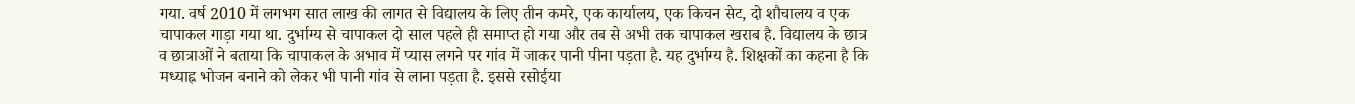गया. वर्ष 2010 में लगभग सात लाख की लागत से विद्यालय के लिए तीन कमरे, एक कार्यालय, एक किचन सेट, दो शौचालय व एक चापाकल गाड़ा गया था. दुर्भाग्य से चापाकल दो साल पहले ही समाप्त हो गया और तब से अभी तक चापाकल खराब है. विद्यालय के छात्र व छात्राओं ने बताया कि चापाकल के अभाव में प्यास लगने पर गांव में जाकर पानी पीना पड़ता है. यह दुर्भाग्य है. शिक्षकों का कहना है कि मध्याह्न भोजन बनाने को लेकर भी पानी गांव से लाना पड़ता है. इससे रसोईया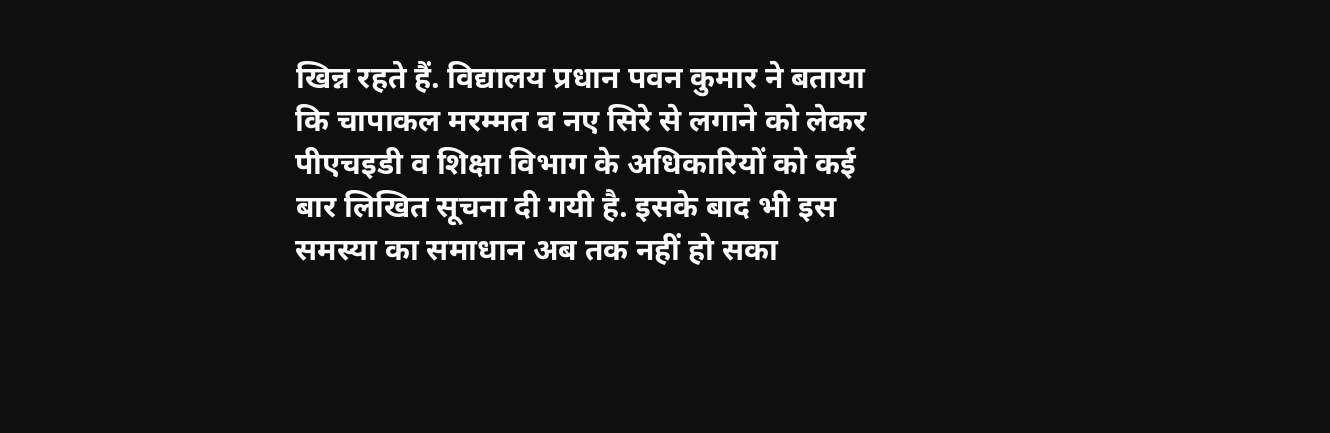खिन्न रहते हैं. विद्यालय प्रधान पवन कुमार ने बताया कि चापाकल मरम्मत व नए सिरे से लगाने को लेकर पीएचइडी व शिक्षा विभाग के अधिकारियों को कई बार लिखित सूचना दी गयी है. इसके बाद भी इस समस्या का समाधान अब तक नहीं हो सका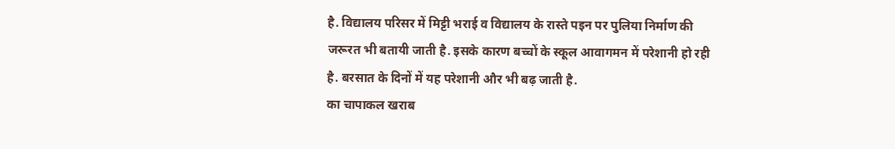है. विद्यालय परिसर में मिट्टी भराई व विद्यालय के रास्ते पइन पर पुलिया निर्माण की जरूरत भी बतायी जाती है. इसके कारण बच्चों के स्कूल आवागमन में परेशानी हो रही है. बरसात के दिनों में यह परेशानी और भी बढ़ जाती है.
का चापाकल खराब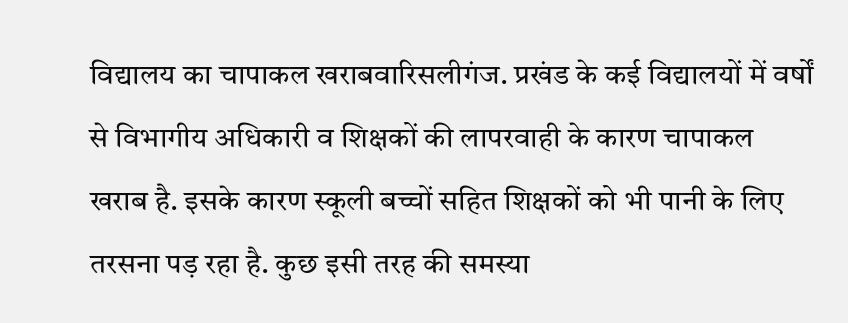विद्यालय का चापाकल खराबवारिसलीगंज. प्रखंड के कई विद्यालयों में वर्षों से विभागीय अधिकारी व शिक्षकों की लापरवाही के कारण चापाकल खराब है. इसके कारण स्कूली बच्चों सहित शिक्षकों को भी पानी के लिए तरसना पड़ रहा है. कुछ इसी तरह की समस्या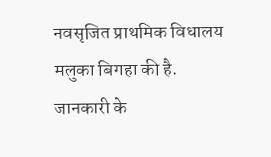नवसृजित प्राथमिक विधालय मलुका बिगहा की है. जानकारी के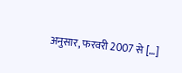अनुसार, फरवरी 2007 से […]